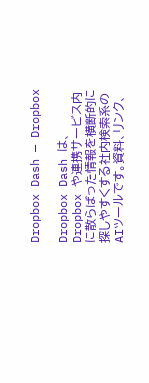Dropbox Dash — Dropbox

Dropbox Dash は、Dropbox や連携サービス内に散らばった情報を横断的に探しやすくする社内検索系のAIツールです。資料、リンク、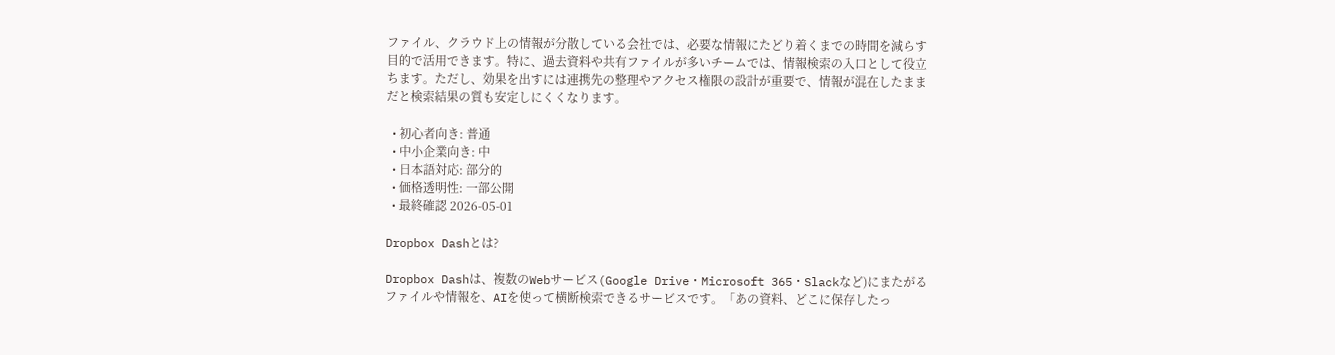ファイル、クラウド上の情報が分散している会社では、必要な情報にたどり着くまでの時間を減らす目的で活用できます。特に、過去資料や共有ファイルが多いチームでは、情報検索の入口として役立ちます。ただし、効果を出すには連携先の整理やアクセス権限の設計が重要で、情報が混在したままだと検索結果の質も安定しにくくなります。

  • 初心者向き: 普通
  • 中小企業向き: 中
  • 日本語対応: 部分的
  • 価格透明性: 一部公開
  • 最終確認 2026-05-01

Dropbox Dashとは?

Dropbox Dashは、複数のWebサービス(Google Drive・Microsoft 365・Slackなど)にまたがるファイルや情報を、AIを使って横断検索できるサービスです。「あの資料、どこに保存したっ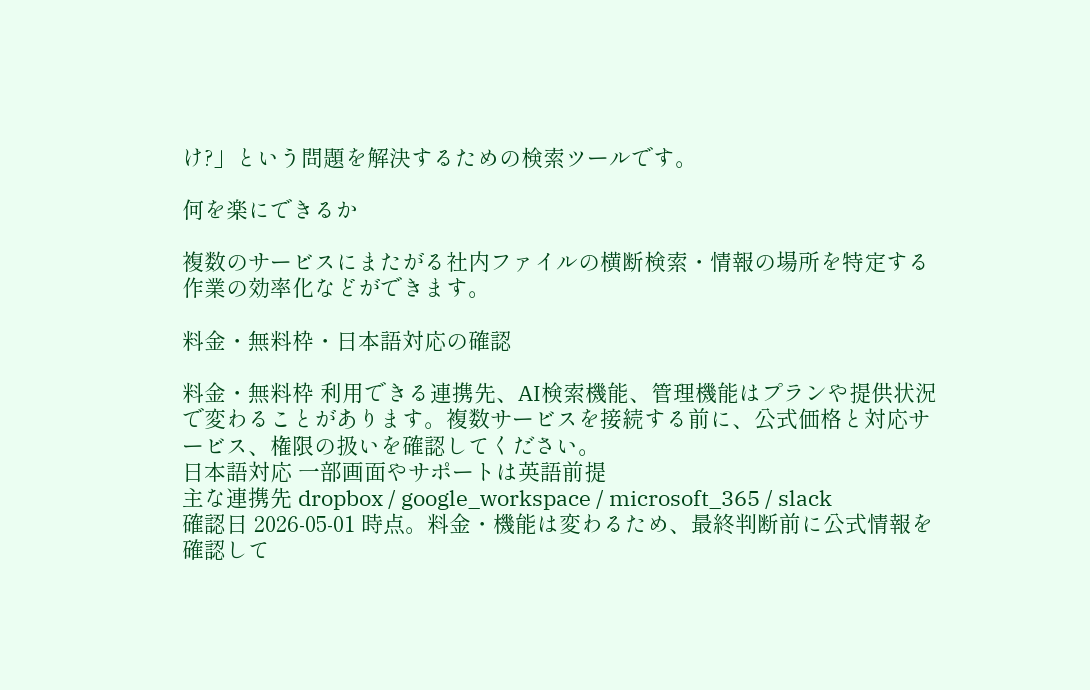け?」という問題を解決するための検索ツールです。

何を楽にできるか

複数のサービスにまたがる社内ファイルの横断検索・情報の場所を特定する作業の効率化などができます。

料金・無料枠・日本語対応の確認

料金・無料枠 利用できる連携先、AI検索機能、管理機能はプランや提供状況で変わることがあります。複数サービスを接続する前に、公式価格と対応サービス、権限の扱いを確認してください。
日本語対応 一部画面やサポートは英語前提
主な連携先 dropbox / google_workspace / microsoft_365 / slack
確認日 2026-05-01 時点。料金・機能は変わるため、最終判断前に公式情報を確認して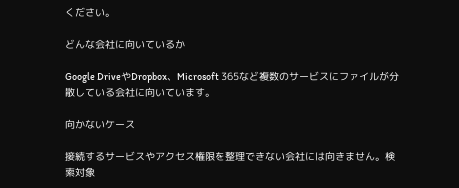ください。

どんな会社に向いているか

Google DriveやDropbox、Microsoft 365など複数のサービスにファイルが分散している会社に向いています。

向かないケース

接続するサービスやアクセス権限を整理できない会社には向きません。検索対象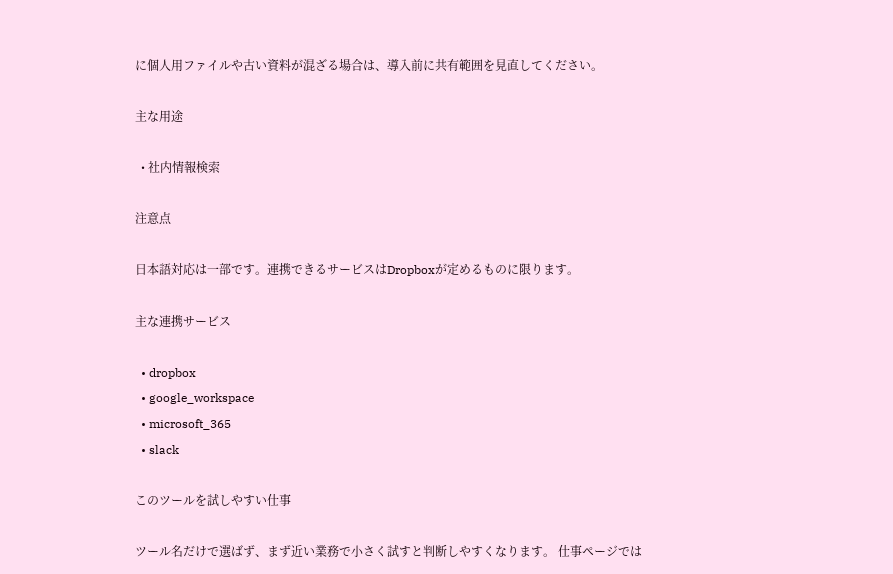に個人用ファイルや古い資料が混ざる場合は、導入前に共有範囲を見直してください。

主な用途

  • 社内情報検索

注意点

日本語対応は一部です。連携できるサービスはDropboxが定めるものに限ります。

主な連携サービス

  • dropbox
  • google_workspace
  • microsoft_365
  • slack

このツールを試しやすい仕事

ツール名だけで選ばず、まず近い業務で小さく試すと判断しやすくなります。 仕事ページでは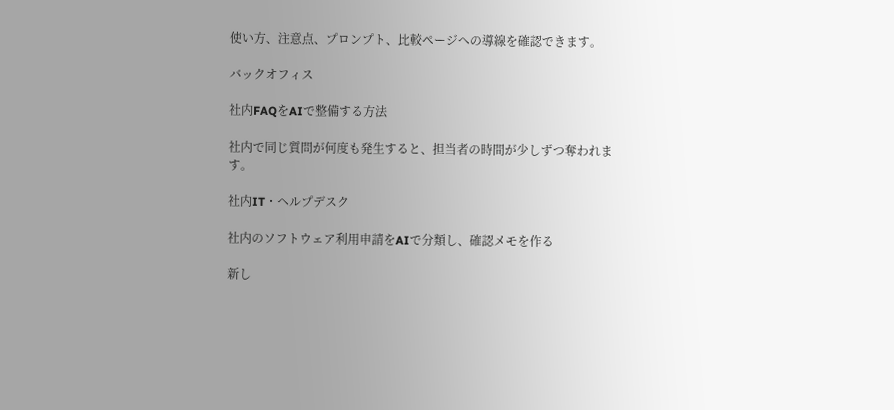使い方、注意点、プロンプト、比較ページへの導線を確認できます。

バックオフィス

社内FAQをAIで整備する方法

社内で同じ質問が何度も発生すると、担当者の時間が少しずつ奪われます。

社内IT・ヘルプデスク

社内のソフトウェア利用申請をAIで分類し、確認メモを作る

新し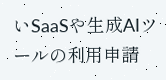いSaaSや生成AIツールの利用申請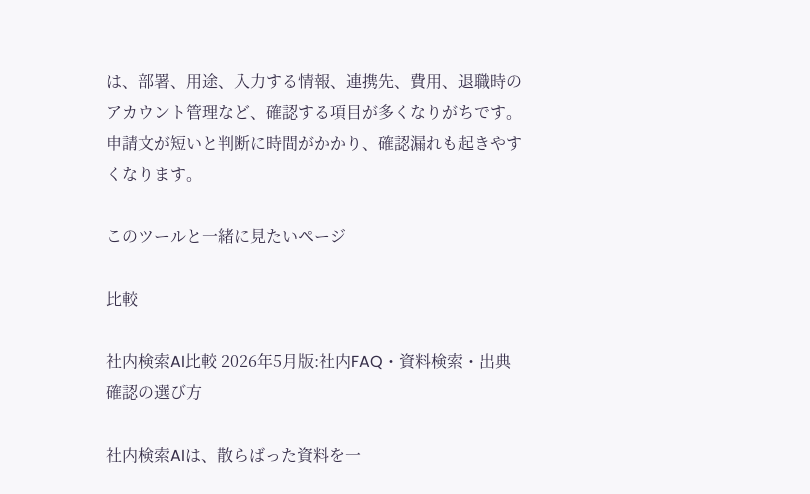は、部署、用途、入力する情報、連携先、費用、退職時のアカウント管理など、確認する項目が多くなりがちです。申請文が短いと判断に時間がかかり、確認漏れも起きやすくなります。

このツールと一緒に見たいページ

比較

社内検索AI比較 2026年5月版:社内FAQ・資料検索・出典確認の選び方

社内検索AIは、散らばった資料を一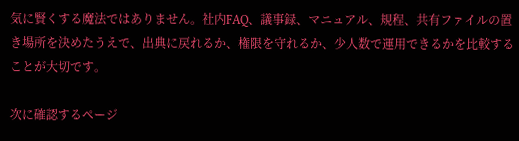気に賢くする魔法ではありません。社内FAQ、議事録、マニュアル、規程、共有ファイルの置き場所を決めたうえで、出典に戻れるか、権限を守れるか、少人数で運用できるかを比較することが大切です。

次に確認するページ